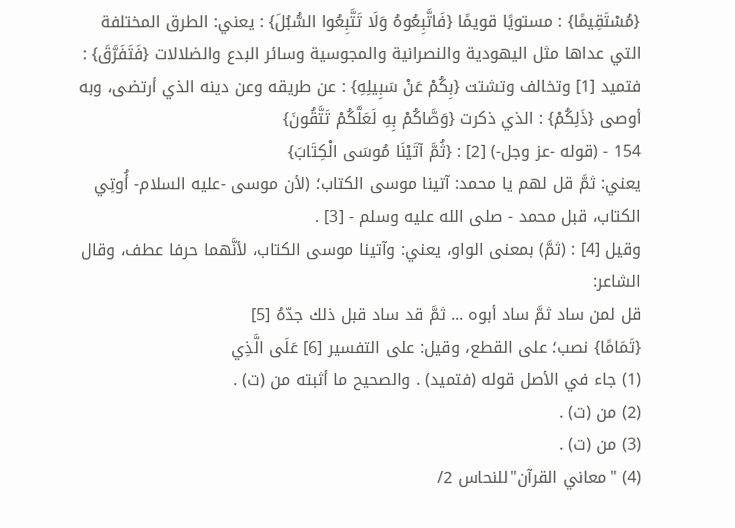{مُسْتَقِيمًا} : مستويًا قويمًا {فَاتَّبِعُوهُ وَلَا تَتَّبِعُوا السُّبُلَ} : يعني: الطرق المختلفة التي عداها مثل اليهودية والنصرانية والمجوسية وسائر البدع والضلالات {فَتَفَرَّقَ} : فتميد [1] وتخالف وتشتت {بِكُمْ عَنْ سَبِيلِهِ} : عن طريقه وعن دينه الذي أرتضى، وبه أوصى {ذَلِكُمْ} : الذي ذكرت {وَصَّاكُمْ بِهِ لَعَلَّكُمْ تَتَّقُونَ}
154 - (قوله -عز وجل-) [2] : {ثُمَّ آتَيْنَا مُوسَى الْكِتَابَ}
يعني: ثمَّ قل لهم يا محمد: آتينا موسى الكتاب؛ (لأن موسى -عليه السلام- أُوتِي الكتاب، قبل محمد - صلى الله عليه وسلم - [3] .
وقيل [4] : (ثمَّ) بمعنى الواو، يعني: وآتينا موسى الكتاب، لأنَّهما حرفا عطف، وقال الشاعر:
قل لمن ساد ثمَّ ساد أبوه ... ثمَّ قد ساد قبل ذلك جدّهُ [5]
{تَمَامًا} نصب؛ على القطع، وقيل: على التفسير [6] عَلَى الَّذِي
(1) جاء في الأصل قوله (فتميد) . والصحيح ما أثبته من (ت) .
(2) من (ت) .
(3) من (ت) .
(4) "معاني القرآن"للنحاس 2/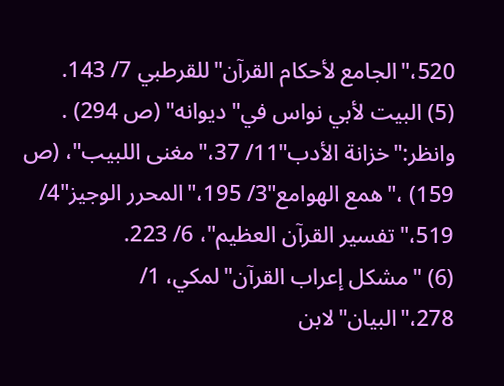520،"الجامع لأحكام القرآن"للقرطبي 7/ 143.
(5) البيت لأبي نواس في"ديوانه" (ص 294) . وانظر:"خزانة الأدب"11/ 37،"مغنى اللبيب"، (ص 159) ،"همع الهوامع"3/ 195،"المحرر الوجيز"4/ 519،"تفسير القرآن العظيم"، 6/ 223.
(6) "مشكل إعراب القرآن"لمكي، 1/ 278،"البيان"لابن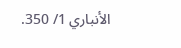الأنباري 1/ 350.